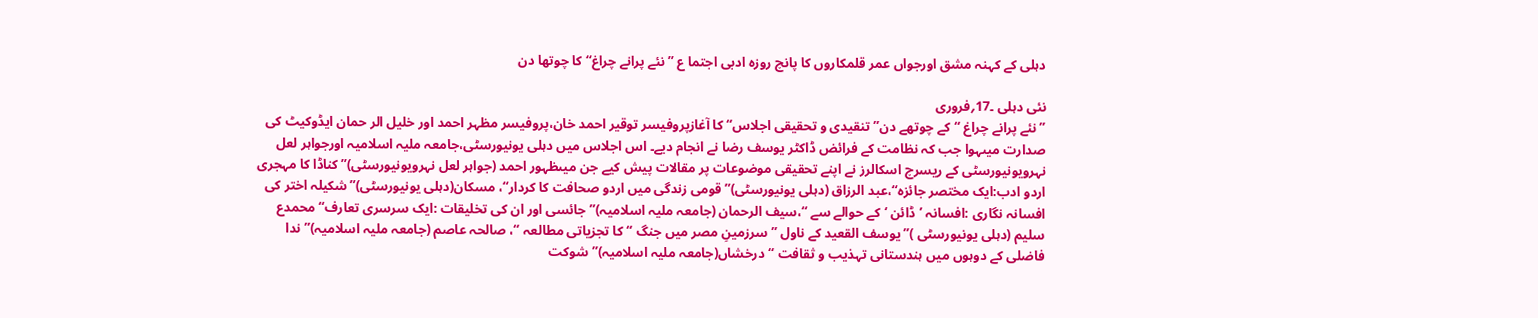دہلی کے کہنہ مشق اورجواں عمر قلمکاروں کا پانچ روزہ ادبی اجتما ع ’’نئے پرانے چراغ‘‘ کا چوتھا دن

نئی دہلی ۔17؍فروری
’’نئے پرانے چراغ ‘‘کے چوتھے دن’’تنقیدی و تحقیقی اجلاس‘‘ کا آغازپروفیسر توقیر احمد خان،پروفیسر مظہر احمد اور خلیل الر حمان ایڈوکیٹ کی صدارت میںہوا جب کہ نظامت کے فرائض ڈاکٹر یوسف رضا نے انجام دیے۔ اس اجلاس میں دہلی یونیورسٹی،جامعہ ملیہ اسلامیہ اورجواہر لعل نہرویونیورسٹی کے ریسرچ اسکالرز نے اپنے تحقیقی موضوعات پر مقالات پیش کیے جن میںظہور احمد (جواہر لعل نہرویونیورسٹی)’’کناڈا کا مہجری اردو ادب:ایک مختصر جائزہ‘‘،عبد الرزاق (دہلی یونیورسٹی)’’قومی زندگی میں اردو صحافت کا کردار‘‘، مسکان(دہلی یونیورسٹی)’’شکیلہ اختر کی افسانہ نگاری :افسانہ ’ڈائن ‘کے حوالے سے ‘‘،سیف الرحمان (جامعہ ملیہ اسلامیہ)’’جائسی اور ان کی تخلیقات :ایک سرسری تعارف‘‘ محمدع سلیم (دہلی یونیورسٹی )’’یوسف القعید کے ناول ’’سرزمینِ مصر میں جنگ ‘‘کا تجزیاتی مطالعہ ‘‘، صالحہ عاصم (جامعہ ملیہ اسلامیہ)’’ندا فاضلی کے دوہوں میں ہندستانی تہذیب و ثقافت ‘‘درخشاں(جامعہ ملیہ اسلامیہ)’’شوکت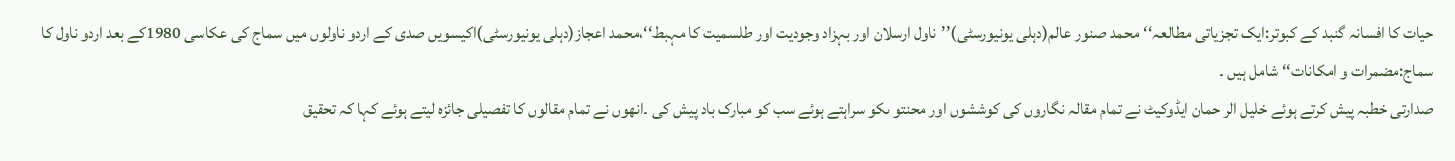حیات کا افسانہ گنبد کے کبوتر:ایک تجزیاتی مطالعہ‘‘محمد صنور عالم(دہلی یونیورسٹی)’’ناول ارسلان اور بہزاد وجودیت اور طلسمیت کا مہبط‘‘،محمد اعجاز(دہلی یونیورسٹی)اکیسویں صدی کے اردو ناولوں میں سماج کی عکاسی 1980کے بعد اردو ناول کا سماج:مضمرات و امکانات‘‘ شامل ہیں ۔
صدارتی خطبہ پیش کرتے ہوئے خلیل الر حمان ایڈوکیٹ نے تمام مقالہ نگاروں کی کوششوں اور محنتو ںکو سراہتے ہوئے سب کو مبارک باد پیش کی ۔انھوں نے تمام مقالوں کا تفصیلی جائزہ لیتے ہوئے کہا کہ تحقیق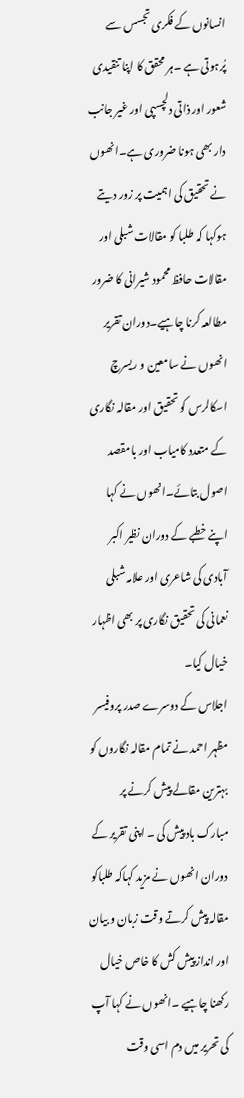انسانوں کے فکری تجسس سے پُرہوتی ہے ۔ہر محقق کا اپنا تنقیدی شعور اور ذاتی دلچسپی اور غیر جانب دار بھی ہونا ضروری ہے۔انھوں نے تحقیق کی اہمیت پر زور دیتے ہوکہا کہ طلبا کو مقالات شبلی اور مقالات حافظ محمود شیرانی کا ضرور مطالعہ کرنا چاہیے۔دوران تقریر انھوں نے سامعین و ریسرچ اسکالرس کو تحقیق اور مقالہ نگاری کے متعدد کامیاب اور بامقصد اصول بتائے۔انھوں نے کہا اپنے خطبے کے دوران نظیر اکبر آبادی کی شاعری اور علامہ شبلی نعمانی کی تحقیق نگاری پر بھی اظہار خیال کیا۔
اجلاس کے دوسرے صدر پروفیسر مظہر احمد نے تمام مقالہ نگاروں کو بہترین مقالے پیش کرنے پر مبارک باد پیش کی ۔ اپنی تقریر کے دوران انھوں نے مزید کہاکہ طلباکو مقالہ پیش کرتے وقت زبان و بیان اور انداز پیش کش کا خاص خیال رکھنا چاہیے ۔انھوں نے کہا آپ کی تحریر میں دم اسی وقت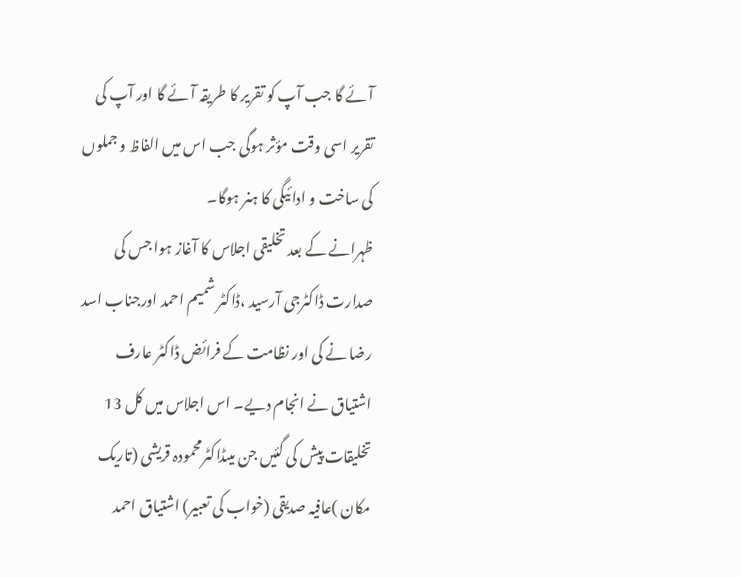آئے گا جب آپ کو تقریر کا طریقہ آئے گا اور آپ کی تقریر اسی وقت مؤثر ہوگی جب اس میں الفاظ و جملوں کی ساخت و ادائیگی کا ہنر ہوگا۔
ظہرانے کے بعد تخلیقی اجلاس کا آغاز ہوا جس کی صدارت ڈاکٹرجی آرسید ،ڈاکٹر شمیم احمد اورجناب اسد رضا نے کی اور نظامت کے فرائض ڈاکٹر عارف اشتیاق نے انجام دیے۔ اس اجلاس میں کل 13 تخلیقات پیش کی گئیں جن میںڈاکٹرمحمودہ قریشی (تاریک مکان )عافیہ صدیقی (خواب کی تعبیر) اشتیاق احمد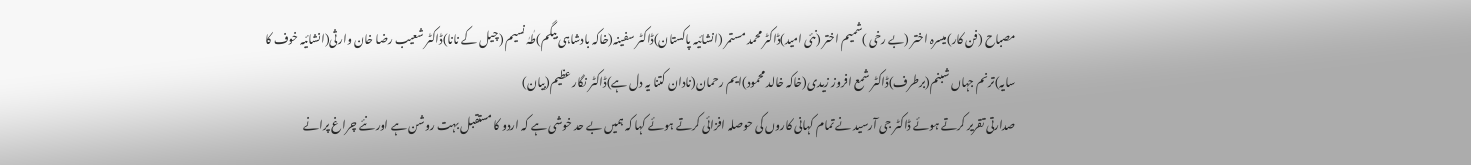مصباح (فن کار)میسرہ اختر (بے رخی )شمیم اختر (نئی امید)ڈاکٹر محمد مستمر (انشائیہ پاکستان)ڈاکٹر سفینہ(خاکہ بادشاہی بیگم)طٰہٰ نسیم (چیل کے نانا)ڈاکٹر شعیب رضا خان وارثی(انشائیہ خوف کا سایہ)ترنم جہاں شبنم(برطرف)ڈاکٹر شمع افروز زیدی(خاکہ خالد محمود)ایم رحمان(نادان کتنا یہ دل ہے)ڈاکٹر نگار عظیم(بیان)
صدارتی تقریر کرتے ہوئے ڈاکٹر جی آرسید نے تمام کہانی کاروں کی حوصلہ افزائی کرتے ہوئے کہا کہ ہمیں بے حد خوشی ہے کہ اردو کا مستقبل بہت روشن ہے اور نئے چراغ پرانے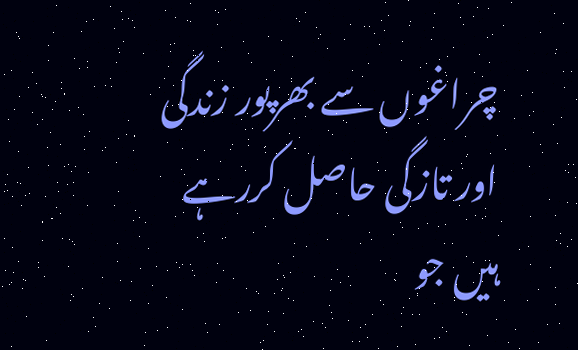چراغوں سے بھرپور زندگی اور تازگی حاصل کررہے ہیں جو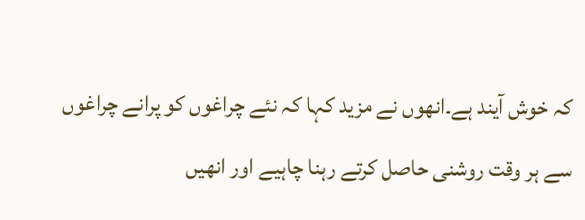کہ خوش آیند ہے۔انھوں نے مزید کہا کہ نئے چراغوں کو پرانے چراغوں سے ہر وقت روشنی حاصل کرتے رہنا چاہیے اور انھیں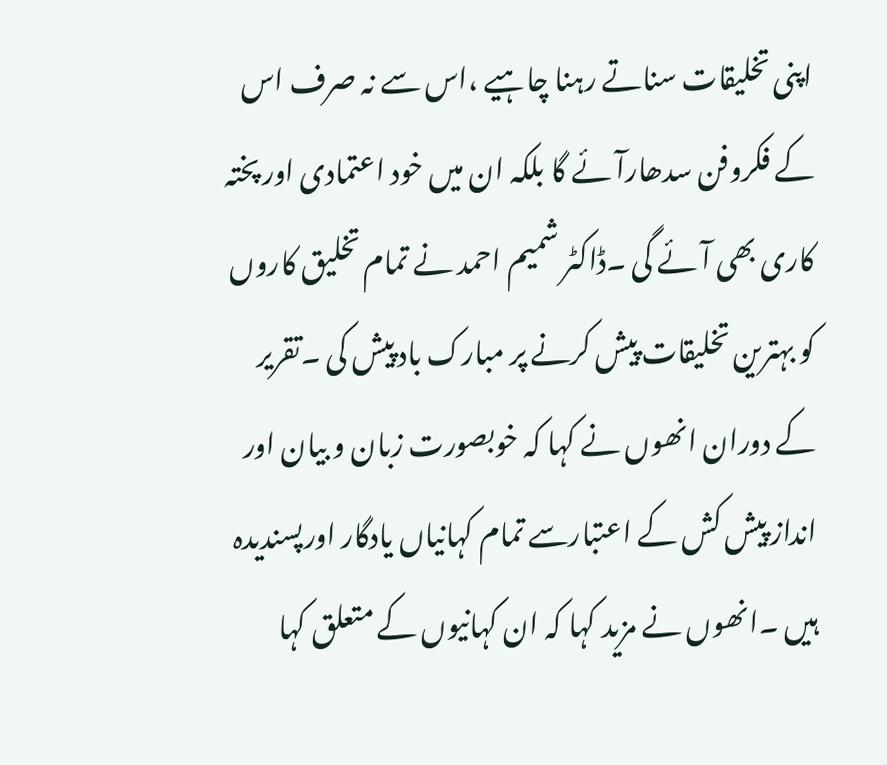اپنی تخلیقات سناتے رہنا چاہیے ،اس سے نہ صرف اس کے فکروفن سدھارآئے گا بلکہ ان میں خود اعتمادی اور پختہ کاری بھی آئے گی ۔ڈاکٹر شمیم احمد نے تمام تخلیق کاروں کو بہترین تخلیقات پیش کرنے پر مبارک باد پیش کی ۔تقریر کے دوران انھوں نے کہا کہ خوبصورت زبان و بیان اور انداز پیش کش کے اعتبارسے تمام کہانیاں یادگار اورپسندیدہ ہیں ۔انھوں نے مزید کہا کہ ان کہانیوں کے متعلق کہا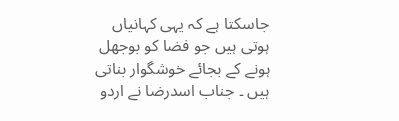جاسکتا ہے کہ یہی کہانیاں ہوتی ہیں جو فضا کو بوجھل ہونے کے بجائے خوشگوار بناتی ہیں ۔ جناب اسدرضا نے اردو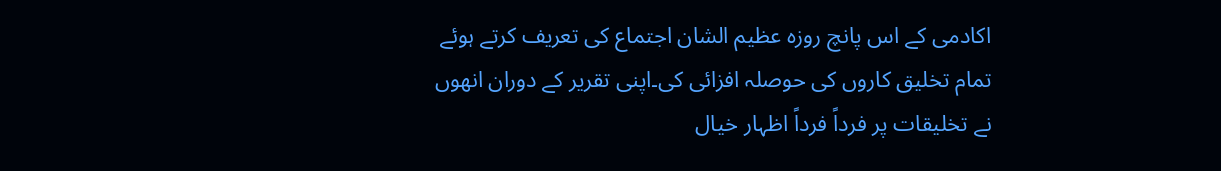اکادمی کے اس پانچ روزہ عظیم الشان اجتماع کی تعریف کرتے ہوئے تمام تخلیق کاروں کی حوصلہ افزائی کی۔اپنی تقریر کے دوران انھوں نے تخلیقات پر فرداً فرداً اظہار خیال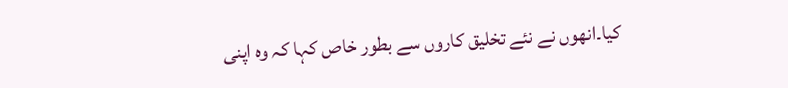کیا۔انھوں نے نئے تخلیق کاروں سے بطور خاص کہا کہ وہ اپنی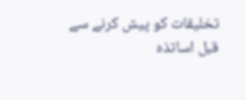تخلیقات کو پیش کرنے سے قبل اساتذہ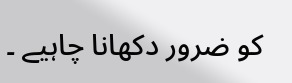کو ضرور دکھانا چاہیے ۔